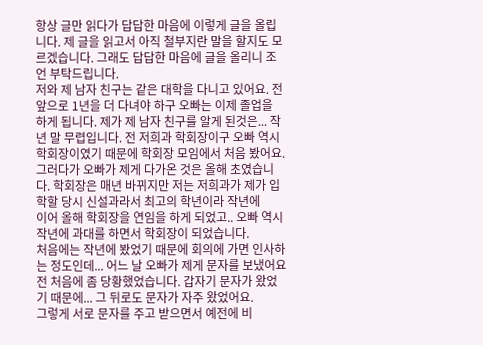항상 글만 읽다가 답답한 마음에 이렇게 글을 올립니다. 제 글을 읽고서 아직 철부지란 말을 할지도 모르겠습니다. 그래도 답답한 마음에 글을 올리니 조언 부탁드립니다.
저와 제 남자 친구는 같은 대학을 다니고 있어요. 전 앞으로 1년을 더 다녀야 하구 오빠는 이제 졸업을 하게 됩니다. 제가 제 남자 친구를 알게 된것은... 작년 말 무렵입니다. 전 저희과 학회장이구 오빠 역시
학회장이였기 때문에 학회장 모임에서 처음 봤어요. 그러다가 오빠가 제게 다가온 것은 올해 초였습니다. 학회장은 매년 바뀌지만 저는 저희과가 제가 입학할 당시 신설과라서 최고의 학년이라 작년에
이어 올해 학회장을 연임을 하게 되었고.. 오빠 역시 작년에 과대를 하면서 학회장이 되었습니다.
처음에는 작년에 봤었기 때문에 회의에 가면 인사하는 정도인데... 어느 날 오빠가 제게 문자를 보냈어요
전 처음에 좀 당황했었습니다. 갑자기 문자가 왔었기 때문에... 그 뒤로도 문자가 자주 왔었어요.
그렇게 서로 문자를 주고 받으면서 예전에 비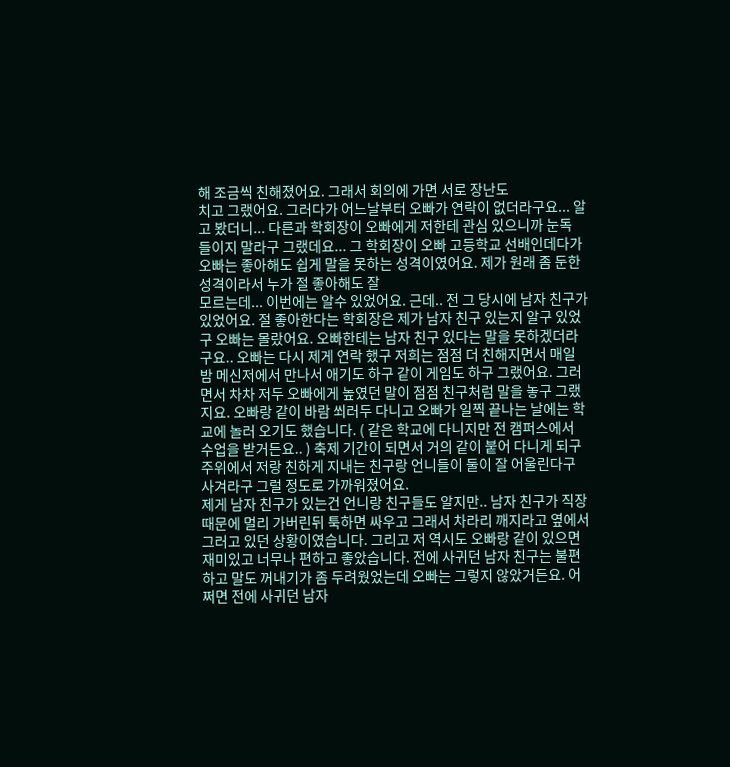해 조금씩 친해졌어요. 그래서 회의에 가면 서로 장난도
치고 그랬어요. 그러다가 어느날부터 오빠가 연락이 없더라구요... 알고 봤더니... 다른과 학회장이 오빠에게 저한테 관심 있으니까 눈독 들이지 말라구 그랬데요... 그 학회장이 오빠 고등학교 선배인데다가
오빠는 좋아해도 쉽게 말을 못하는 성격이였어요. 제가 원래 좀 둔한 성격이라서 누가 절 좋아해도 잘
모르는데... 이번에는 알수 있었어요. 근데.. 전 그 당시에 남자 친구가 있었어요. 절 좋아한다는 학회장은 제가 남자 친구 있는지 알구 있었구 오빠는 몰랐어요. 오빠한테는 남자 친구 있다는 말을 못하겠더라구요.. 오빠는 다시 제게 연락 했구 저희는 점점 더 친해지면서 매일 밤 메신저에서 만나서 애기도 하구 같이 게임도 하구 그랬어요. 그러면서 차차 저두 오빠에게 높였던 말이 점점 친구처럼 말을 놓구 그랬지요. 오빠랑 같이 바람 쐬러두 다니고 오빠가 일찍 끝나는 날에는 학교에 놀러 오기도 했습니다. ( 같은 학교에 다니지만 전 캠퍼스에서 수업을 받거든요.. ) 축제 기간이 되면서 거의 같이 붙어 다니게 되구 주위에서 저랑 친하게 지내는 친구랑 언니들이 둘이 잘 어울린다구 사겨라구 그럴 정도로 가까워졌어요.
제게 남자 친구가 있는건 언니랑 친구들도 알지만.. 남자 친구가 직장 때문에 멀리 가버린뒤 툭하면 싸우고 그래서 차라리 깨지라고 옆에서 그러고 있던 상황이였습니다. 그리고 저 역시도 오빠랑 같이 있으면
재미있고 너무나 편하고 좋았습니다. 전에 사귀던 남자 친구는 불편하고 말도 꺼내기가 좀 두려웠었는데 오빠는 그렇지 않았거든요. 어쩌면 전에 사귀던 남자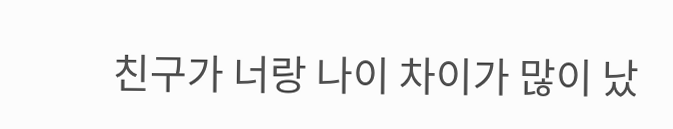친구가 너랑 나이 차이가 많이 났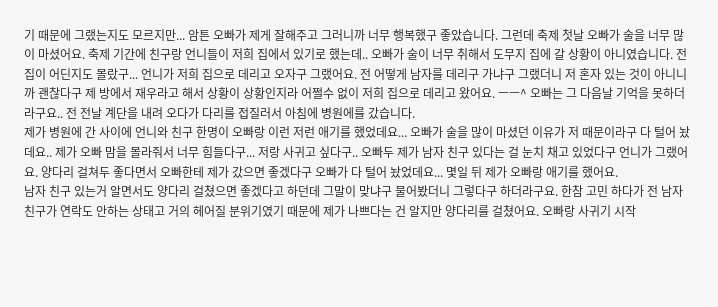기 때문에 그랬는지도 모르지만... 암튼 오빠가 제게 잘해주고 그러니까 너무 행복했구 좋았습니다. 그런데 축제 첫날 오빠가 술을 너무 많이 마셨어요. 축제 기간에 친구랑 언니들이 저희 집에서 있기로 했는데.. 오빠가 술이 너무 취해서 도무지 집에 갈 상황이 아니였습니다. 전 집이 어딘지도 몰랐구... 언니가 저희 집으로 데리고 오자구 그랬어요. 전 어떻게 남자를 데리구 가냐구 그랬더니 저 혼자 있는 것이 아니니까 괜찮다구 제 방에서 재우라고 해서 상황이 상황인지라 어쩔수 없이 저희 집으로 데리고 왔어요. ㅡㅡ^ 오빠는 그 다음날 기억을 못하더라구요.. 전 전날 계단을 내려 오다가 다리를 접질러서 아침에 병원에를 갔습니다.
제가 병원에 간 사이에 언니와 친구 한명이 오빠랑 이런 저런 애기를 했었데요... 오빠가 술을 많이 마셨던 이유가 저 때문이라구 다 털어 놨데요.. 제가 오빠 맘을 몰라줘서 너무 힘들다구... 저랑 사귀고 싶다구.. 오빠두 제가 남자 친구 있다는 걸 눈치 채고 있었다구 언니가 그랬어요. 양다리 걸쳐두 좋다면서 오빠한테 제가 갔으면 좋겠다구 오빠가 다 털어 놨었데요... 몇일 뒤 제가 오빠랑 애기를 했어요.
남자 친구 있는거 알면서도 양다리 걸쳤으면 좋겠다고 하던데 그말이 맞냐구 물어봤더니 그렇다구 하더라구요. 한참 고민 하다가 전 남자 친구가 연락도 안하는 상태고 거의 헤어질 분위기였기 때문에 제가 나쁘다는 건 알지만 양다리를 걸쳤어요. 오빠랑 사귀기 시작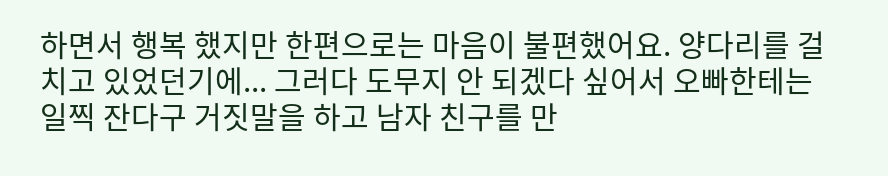하면서 행복 했지만 한편으로는 마음이 불편했어요. 양다리를 걸치고 있었던기에... 그러다 도무지 안 되겠다 싶어서 오빠한테는 일찍 잔다구 거짓말을 하고 남자 친구를 만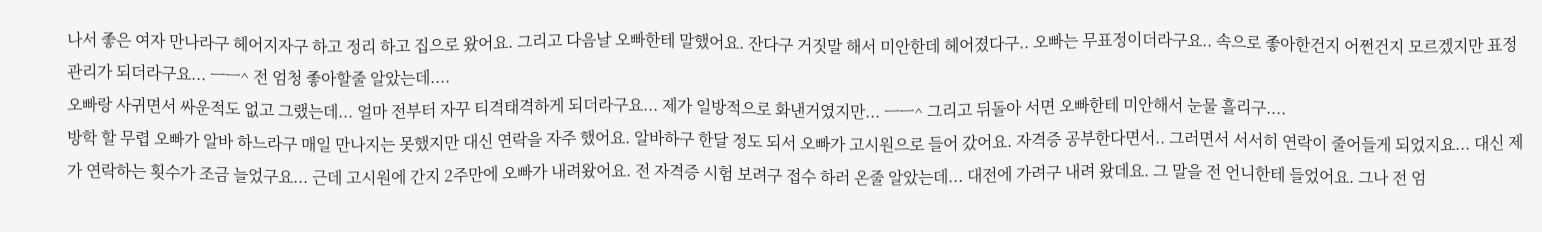나서 좋은 여자 만나라구 헤어지자구 하고 정리 하고 집으로 왔어요. 그리고 다음날 오빠한테 말했어요. 잔다구 거짓말 해서 미안한데 헤어졌다구.. 오빠는 무표정이더라구요.. 속으로 좋아한건지 어쩐건지 모르겠지만 표정 관리가 되더라구요... ㅡㅡ^ 전 엄청 좋아할줄 알았는데....
오빠랑 사귀면서 싸운적도 없고 그랬는데... 얼마 전부터 자꾸 티격태격하게 되더라구요... 제가 일방적으로 화낸거였지만... ㅡㅡ^ 그리고 뒤돌아 서면 오빠한테 미안해서 눈물 흘리구....
방학 할 무렵 오빠가 알바 하느라구 매일 만나지는 못했지만 대신 연락을 자주 했어요. 알바하구 한달 정도 되서 오빠가 고시원으로 들어 갔어요. 자격증 공부한다면서.. 그러면서 서서히 연락이 줄어들게 되었지요... 대신 제가 연락하는 횟수가 조금 늘었구요... 근데 고시원에 간지 2주만에 오빠가 내려왔어요. 전 자격증 시험 보려구 접수 하러 온줄 알았는데... 대전에 가려구 내려 왔데요. 그 말을 전 언니한테 들었어요. 그나 전 엄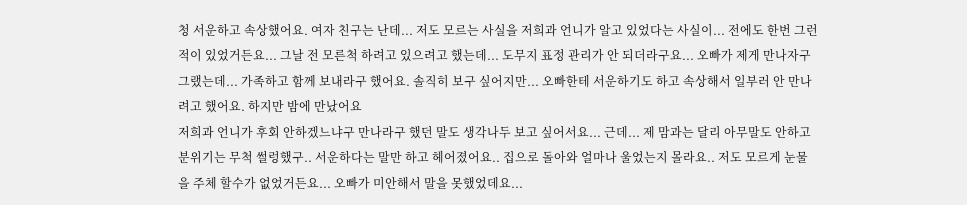청 서운하고 속상했어요. 여자 친구는 난데... 저도 모르는 사실을 저희과 언니가 알고 있었다는 사실이... 전에도 한번 그런적이 있었거든요... 그날 전 모른척 하려고 있으려고 했는데... 도무지 표정 관리가 안 되더라구요... 오빠가 제게 만나자구 그랬는데... 가족하고 함께 보내라구 했어요. 솔직히 보구 싶어지만... 오빠한테 서운하기도 하고 속상해서 일부러 안 만나려고 했어요. 하지만 밤에 만났어요
저희과 언니가 후회 안하겠느냐구 만나라구 했던 말도 생각나두 보고 싶어서요... 근데... 제 맘과는 달리 아무말도 안하고 분위기는 무척 썰렁했구.. 서운하다는 말만 하고 헤어졌어요.. 집으로 돌아와 얼마나 울었는지 몰라요.. 저도 모르게 눈물을 주체 할수가 없었거든요... 오빠가 미안해서 말을 못했었데요...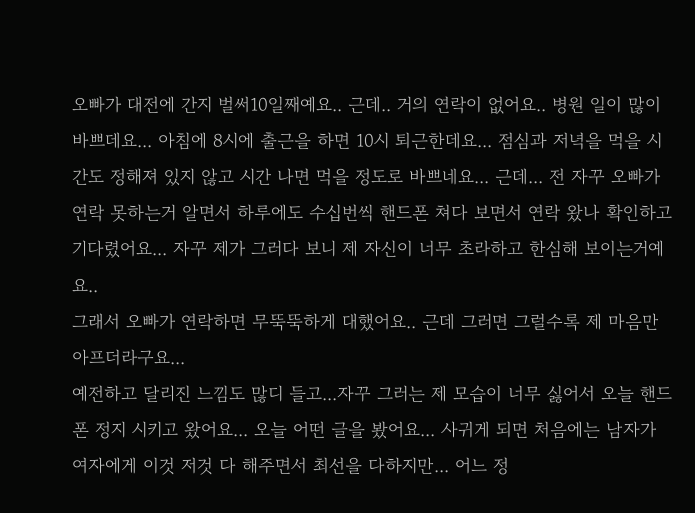오빠가 대전에 간지 벌써10일째예요.. 근데.. 거의 연락이 없어요.. 병원 일이 많이 바쁘데요... 아침에 8시에 출근을 하면 10시 퇴근한데요... 점심과 저녁을 먹을 시간도 정해져 있지 않고 시간 나면 먹을 정도로 바쁘네요... 근데... 전 자꾸 오빠가 연락 못하는거 알면서 하루에도 수십번씩 핸드폰 쳐다 보면서 연락 왔나 확인하고 기다렸어요... 자꾸 제가 그러다 보니 제 자신이 너무 초라하고 한심해 보이는거예요..
그래서 오빠가 연락하면 무뚝뚝하게 대했어요.. 근데 그러면 그럴수록 제 마음만 아프더라구요...
예전하고 달리진 느낌도 많디 들고...자꾸 그러는 제 모습이 너무 싫어서 오늘 핸드폰 정지 시키고 왔어요... 오늘 어떤 글을 봤어요... 사귀게 되면 처음에는 남자가 여자에게 이것 저것 다 해주면서 최선을 다하지만... 어느 정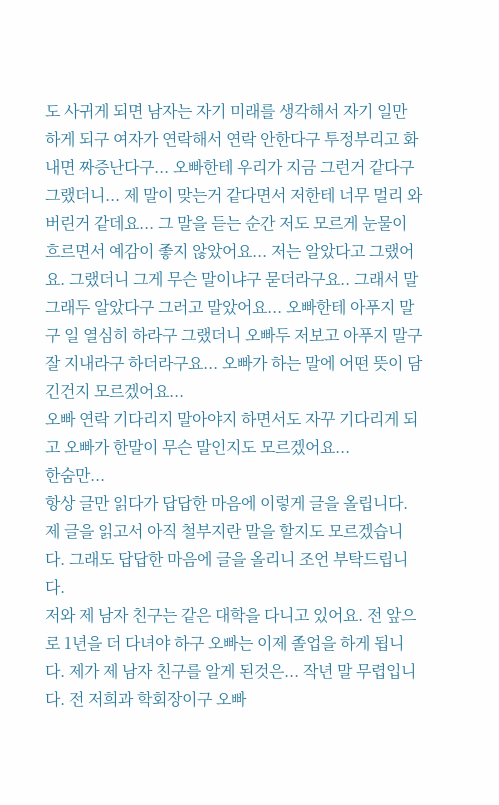도 사귀게 되면 남자는 자기 미래를 생각해서 자기 일만 하게 되구 여자가 연락해서 연락 안한다구 투정부리고 화내면 짜증난다구... 오빠한테 우리가 지금 그런거 같다구 그랬더니... 제 말이 맞는거 같다면서 저한테 너무 멀리 와 버린거 같데요... 그 말을 듣는 순간 저도 모르게 눈물이 흐르면서 예감이 좋지 않았어요... 저는 알았다고 그랬어요. 그랬더니 그게 무슨 말이냐구 묻더라구요.. 그래서 말 그래두 알았다구 그러고 말았어요... 오빠한테 아푸지 말구 일 열심히 하라구 그랬더니 오빠두 저보고 아푸지 말구 잘 지내라구 하더라구요... 오빠가 하는 말에 어떤 뜻이 담긴건지 모르겠어요...
오빠 연락 기다리지 말아야지 하면서도 자꾸 기다리게 되고 오빠가 한말이 무슨 말인지도 모르겠어요...
한숨만...
항상 글만 읽다가 답답한 마음에 이렇게 글을 올립니다. 제 글을 읽고서 아직 철부지란 말을 할지도 모르겠습니다. 그래도 답답한 마음에 글을 올리니 조언 부탁드립니다.
저와 제 남자 친구는 같은 대학을 다니고 있어요. 전 앞으로 1년을 더 다녀야 하구 오빠는 이제 졸업을 하게 됩니다. 제가 제 남자 친구를 알게 된것은... 작년 말 무렵입니다. 전 저희과 학회장이구 오빠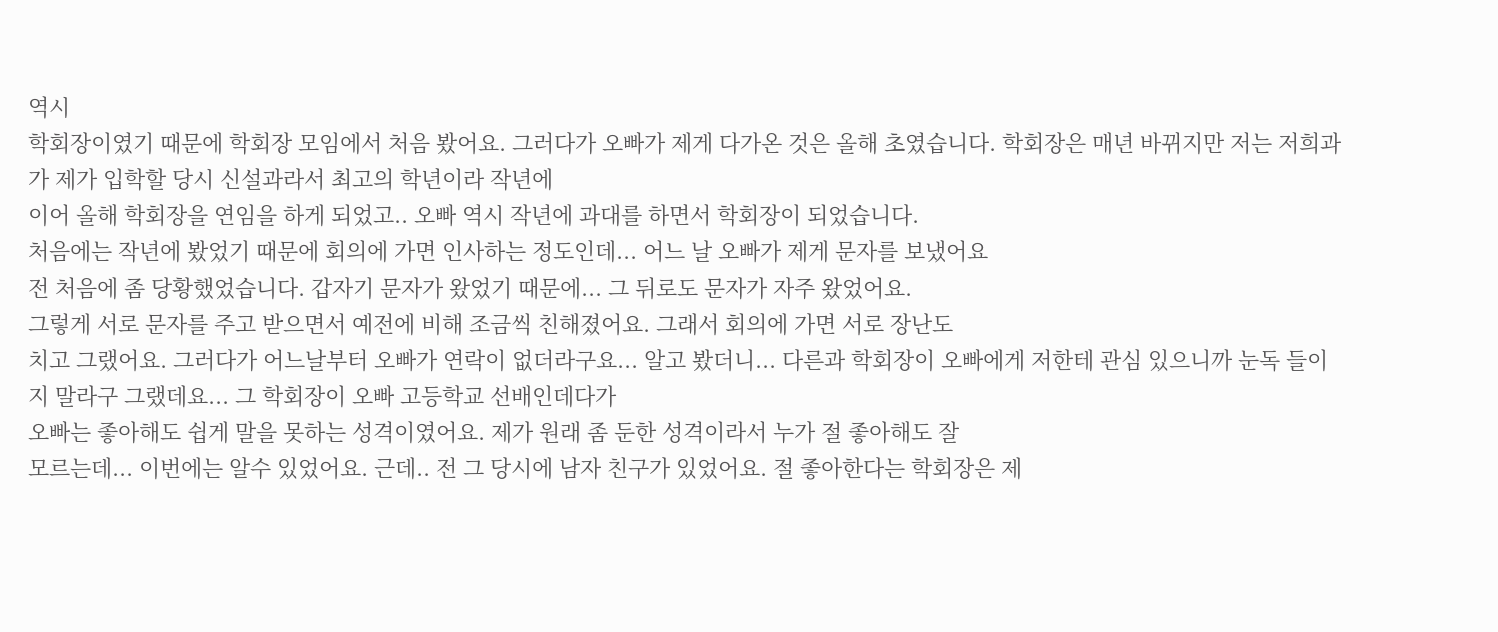역시
학회장이였기 때문에 학회장 모임에서 처음 봤어요. 그러다가 오빠가 제게 다가온 것은 올해 초였습니다. 학회장은 매년 바뀌지만 저는 저희과가 제가 입학할 당시 신설과라서 최고의 학년이라 작년에
이어 올해 학회장을 연임을 하게 되었고.. 오빠 역시 작년에 과대를 하면서 학회장이 되었습니다.
처음에는 작년에 봤었기 때문에 회의에 가면 인사하는 정도인데... 어느 날 오빠가 제게 문자를 보냈어요
전 처음에 좀 당황했었습니다. 갑자기 문자가 왔었기 때문에... 그 뒤로도 문자가 자주 왔었어요.
그렇게 서로 문자를 주고 받으면서 예전에 비해 조금씩 친해졌어요. 그래서 회의에 가면 서로 장난도
치고 그랬어요. 그러다가 어느날부터 오빠가 연락이 없더라구요... 알고 봤더니... 다른과 학회장이 오빠에게 저한테 관심 있으니까 눈독 들이지 말라구 그랬데요... 그 학회장이 오빠 고등학교 선배인데다가
오빠는 좋아해도 쉽게 말을 못하는 성격이였어요. 제가 원래 좀 둔한 성격이라서 누가 절 좋아해도 잘
모르는데... 이번에는 알수 있었어요. 근데.. 전 그 당시에 남자 친구가 있었어요. 절 좋아한다는 학회장은 제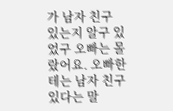가 남자 친구 있는지 알구 있었구 오빠는 몰랐어요. 오빠한테는 남자 친구 있다는 말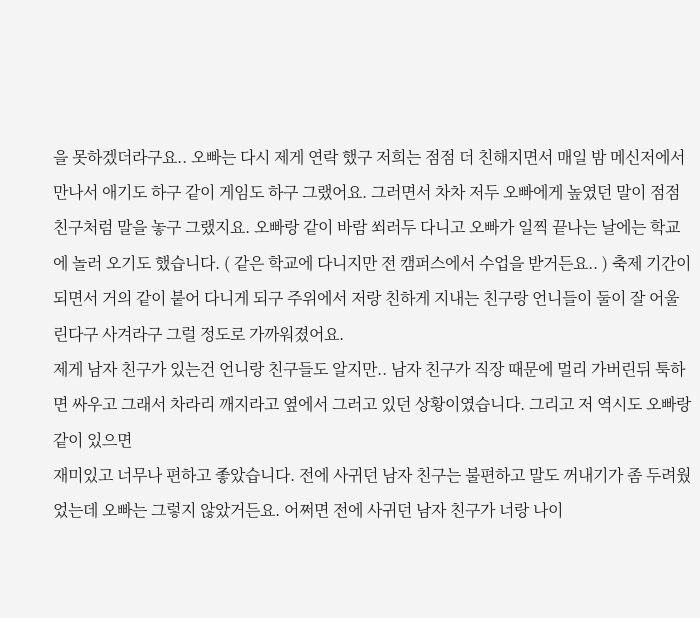을 못하겠더라구요.. 오빠는 다시 제게 연락 했구 저희는 점점 더 친해지면서 매일 밤 메신저에서 만나서 애기도 하구 같이 게임도 하구 그랬어요. 그러면서 차차 저두 오빠에게 높였던 말이 점점 친구처럼 말을 놓구 그랬지요. 오빠랑 같이 바람 쐬러두 다니고 오빠가 일찍 끝나는 날에는 학교에 놀러 오기도 했습니다. ( 같은 학교에 다니지만 전 캠퍼스에서 수업을 받거든요.. ) 축제 기간이 되면서 거의 같이 붙어 다니게 되구 주위에서 저랑 친하게 지내는 친구랑 언니들이 둘이 잘 어울린다구 사겨라구 그럴 정도로 가까워졌어요.
제게 남자 친구가 있는건 언니랑 친구들도 알지만.. 남자 친구가 직장 때문에 멀리 가버린뒤 툭하면 싸우고 그래서 차라리 깨지라고 옆에서 그러고 있던 상황이였습니다. 그리고 저 역시도 오빠랑 같이 있으면
재미있고 너무나 편하고 좋았습니다. 전에 사귀던 남자 친구는 불편하고 말도 꺼내기가 좀 두려웠었는데 오빠는 그렇지 않았거든요. 어쩌면 전에 사귀던 남자 친구가 너랑 나이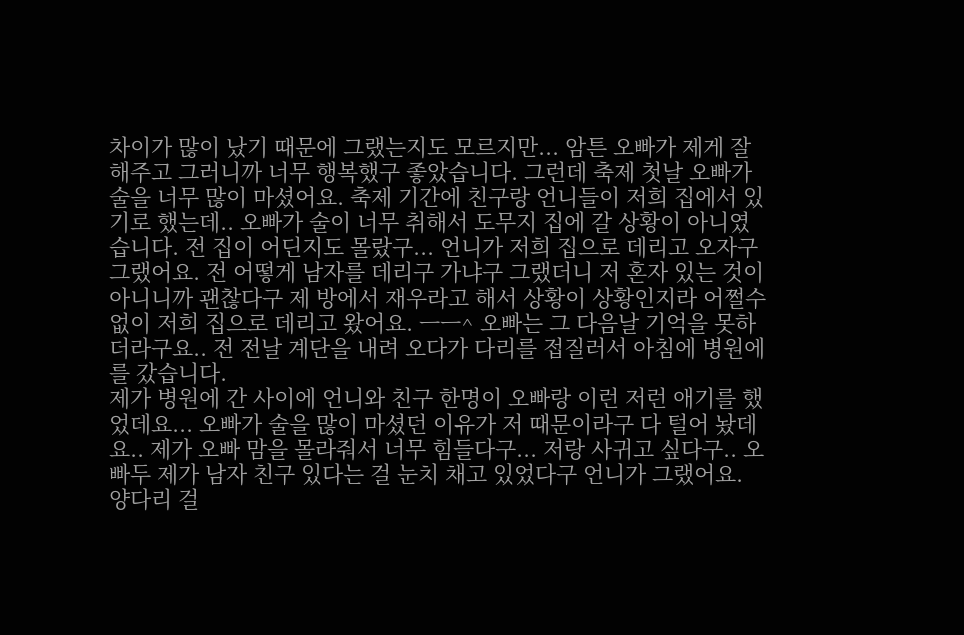차이가 많이 났기 때문에 그랬는지도 모르지만... 암튼 오빠가 제게 잘해주고 그러니까 너무 행복했구 좋았습니다. 그런데 축제 첫날 오빠가 술을 너무 많이 마셨어요. 축제 기간에 친구랑 언니들이 저희 집에서 있기로 했는데.. 오빠가 술이 너무 취해서 도무지 집에 갈 상황이 아니였습니다. 전 집이 어딘지도 몰랐구... 언니가 저희 집으로 데리고 오자구 그랬어요. 전 어떻게 남자를 데리구 가냐구 그랬더니 저 혼자 있는 것이 아니니까 괜찮다구 제 방에서 재우라고 해서 상황이 상황인지라 어쩔수 없이 저희 집으로 데리고 왔어요. ㅡㅡ^ 오빠는 그 다음날 기억을 못하더라구요.. 전 전날 계단을 내려 오다가 다리를 접질러서 아침에 병원에를 갔습니다.
제가 병원에 간 사이에 언니와 친구 한명이 오빠랑 이런 저런 애기를 했었데요... 오빠가 술을 많이 마셨던 이유가 저 때문이라구 다 털어 놨데요.. 제가 오빠 맘을 몰라줘서 너무 힘들다구... 저랑 사귀고 싶다구.. 오빠두 제가 남자 친구 있다는 걸 눈치 채고 있었다구 언니가 그랬어요. 양다리 걸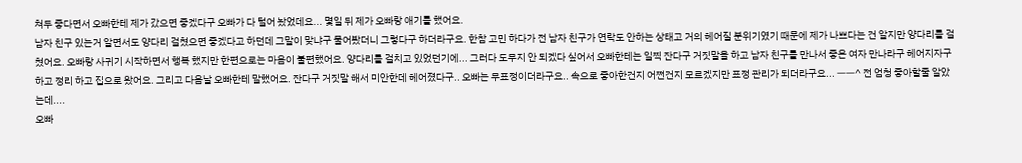쳐두 좋다면서 오빠한테 제가 갔으면 좋겠다구 오빠가 다 털어 놨었데요... 몇일 뒤 제가 오빠랑 애기를 했어요.
남자 친구 있는거 알면서도 양다리 걸쳤으면 좋겠다고 하던데 그말이 맞냐구 물어봤더니 그렇다구 하더라구요. 한참 고민 하다가 전 남자 친구가 연락도 안하는 상태고 거의 헤어질 분위기였기 때문에 제가 나쁘다는 건 알지만 양다리를 걸쳤어요. 오빠랑 사귀기 시작하면서 행복 했지만 한편으로는 마음이 불편했어요. 양다리를 걸치고 있었던기에... 그러다 도무지 안 되겠다 싶어서 오빠한테는 일찍 잔다구 거짓말을 하고 남자 친구를 만나서 좋은 여자 만나라구 헤어지자구 하고 정리 하고 집으로 왔어요. 그리고 다음날 오빠한테 말했어요. 잔다구 거짓말 해서 미안한데 헤어졌다구.. 오빠는 무표정이더라구요.. 속으로 좋아한건지 어쩐건지 모르겠지만 표정 관리가 되더라구요... ㅡㅡ^ 전 엄청 좋아할줄 알았는데....
오빠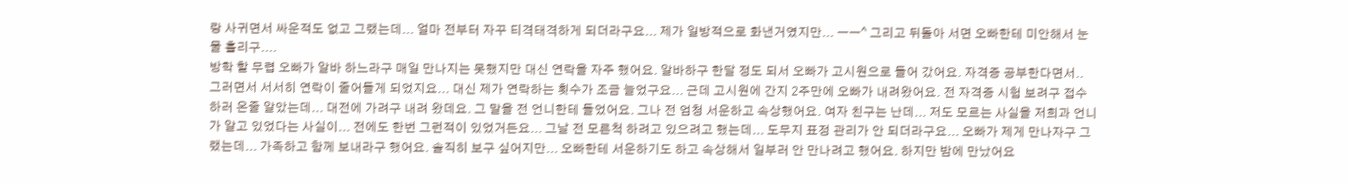랑 사귀면서 싸운적도 없고 그랬는데... 얼마 전부터 자꾸 티격태격하게 되더라구요... 제가 일방적으로 화낸거였지만... ㅡㅡ^ 그리고 뒤돌아 서면 오빠한테 미안해서 눈물 흘리구....
방학 할 무렵 오빠가 알바 하느라구 매일 만나지는 못했지만 대신 연락을 자주 했어요. 알바하구 한달 정도 되서 오빠가 고시원으로 들어 갔어요. 자격증 공부한다면서.. 그러면서 서서히 연락이 줄어들게 되었지요... 대신 제가 연락하는 횟수가 조금 늘었구요... 근데 고시원에 간지 2주만에 오빠가 내려왔어요. 전 자격증 시험 보려구 접수 하러 온줄 알았는데... 대전에 가려구 내려 왔데요. 그 말을 전 언니한테 들었어요. 그나 전 엄청 서운하고 속상했어요. 여자 친구는 난데... 저도 모르는 사실을 저희과 언니가 알고 있었다는 사실이... 전에도 한번 그런적이 있었거든요... 그날 전 모른척 하려고 있으려고 했는데... 도무지 표정 관리가 안 되더라구요... 오빠가 제게 만나자구 그랬는데... 가족하고 함께 보내라구 했어요. 솔직히 보구 싶어지만... 오빠한테 서운하기도 하고 속상해서 일부러 안 만나려고 했어요. 하지만 밤에 만났어요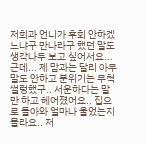저희과 언니가 후회 안하겠느냐구 만나라구 했던 말도 생각나두 보고 싶어서요... 근데... 제 맘과는 달리 아무말도 안하고 분위기는 무척 썰렁했구.. 서운하다는 말만 하고 헤어졌어요.. 집으로 돌아와 얼마나 울었는지 몰라요.. 저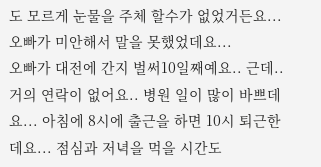도 모르게 눈물을 주체 할수가 없었거든요... 오빠가 미안해서 말을 못했었데요...
오빠가 대전에 간지 벌써10일째예요.. 근데.. 거의 연락이 없어요.. 병원 일이 많이 바쁘데요... 아침에 8시에 출근을 하면 10시 퇴근한데요... 점심과 저녁을 먹을 시간도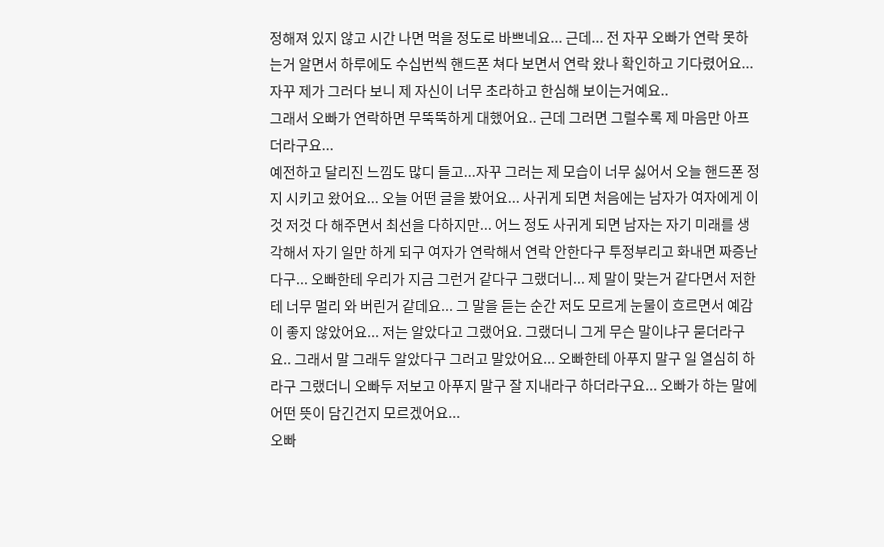정해져 있지 않고 시간 나면 먹을 정도로 바쁘네요... 근데... 전 자꾸 오빠가 연락 못하는거 알면서 하루에도 수십번씩 핸드폰 쳐다 보면서 연락 왔나 확인하고 기다렸어요... 자꾸 제가 그러다 보니 제 자신이 너무 초라하고 한심해 보이는거예요..
그래서 오빠가 연락하면 무뚝뚝하게 대했어요.. 근데 그러면 그럴수록 제 마음만 아프더라구요...
예전하고 달리진 느낌도 많디 들고...자꾸 그러는 제 모습이 너무 싫어서 오늘 핸드폰 정지 시키고 왔어요... 오늘 어떤 글을 봤어요... 사귀게 되면 처음에는 남자가 여자에게 이것 저것 다 해주면서 최선을 다하지만... 어느 정도 사귀게 되면 남자는 자기 미래를 생각해서 자기 일만 하게 되구 여자가 연락해서 연락 안한다구 투정부리고 화내면 짜증난다구... 오빠한테 우리가 지금 그런거 같다구 그랬더니... 제 말이 맞는거 같다면서 저한테 너무 멀리 와 버린거 같데요... 그 말을 듣는 순간 저도 모르게 눈물이 흐르면서 예감이 좋지 않았어요... 저는 알았다고 그랬어요. 그랬더니 그게 무슨 말이냐구 묻더라구요.. 그래서 말 그래두 알았다구 그러고 말았어요... 오빠한테 아푸지 말구 일 열심히 하라구 그랬더니 오빠두 저보고 아푸지 말구 잘 지내라구 하더라구요... 오빠가 하는 말에 어떤 뜻이 담긴건지 모르겠어요...
오빠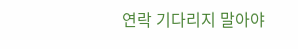연락 기다리지 말아야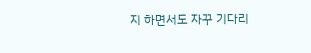지 하면서도 자꾸 기다리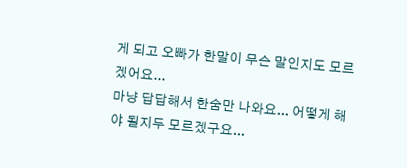게 되고 오빠가 한말이 무슨 말인지도 모르겠어요...
마냥 답답해서 한숨만 나와요... 어떻게 해야 될지두 모르겠구요...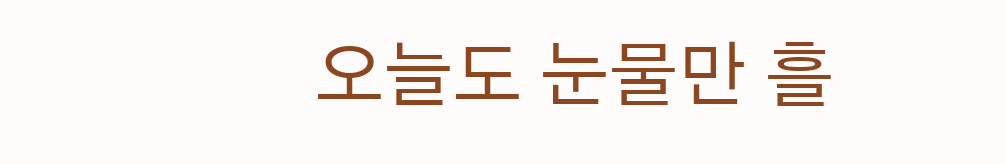오늘도 눈물만 흘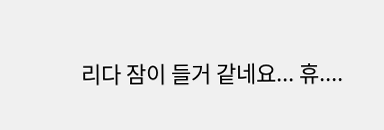리다 잠이 들거 같네요... 휴....